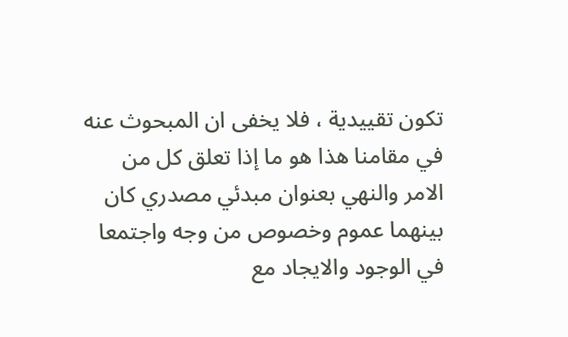تكون تقييدية ، فلا يخفى ان المبحوث عنه في مقامنا هذا هو ما إذا تعلق كل من الامر والنهي بعنوان مبدئي مصدري كان بينهما عموم وخصوص من وجه واجتمعا في الوجود والايجاد مع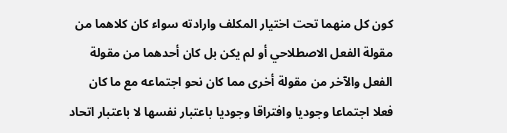كون كل منهما تحت اختيار المكلف وارادته سواء كان كلاهما من مقولة الفعل الاصطلاحي أو لم يكن بل كان أحدهما من مقولة الفعل والآخر من مقولة أخرى مما كان نحو اجتماعه مع ما كان فعلا اجتماعا وجوديا وافتراقا وجوديا باعتبار نفسها لا باعتبار اتحاد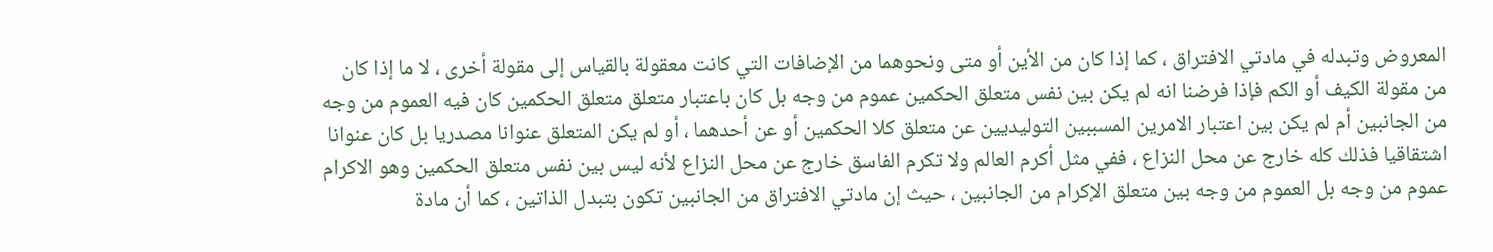المعروض وتبدله في مادتي الافتراق ، كما إذا كان من الأين أو متى ونحوهما من الإضافات التي كانت معقولة بالقياس إلى مقولة أخرى ، لا ما إذا كان من مقولة الكيف أو الكم فإذا فرضنا انه لم يكن بين نفس متعلق الحكمين عموم من وجه بل كان باعتبار متعلق متعلق الحكمين كان فيه العموم من وجه من الجانبين أم لم يكن بين اعتبار الامرين المسببين التوليديين عن متعلق كلا الحكمين أو عن أحدهما ، أو لم يكن المتعلق عنوانا مصدريا بل كان عنوانا اشتقاقيا فذلك كله خارج عن محل النزاع ، ففي مثل أكرم العالم ولا تكرم الفاسق خارج عن محل النزاع لأنه ليس بين نفس متعلق الحكمين وهو الاكرام عموم من وجه بل العموم من وجه بين متعلق الإكرام من الجانبين ، حيث إن مادتي الافتراق من الجانبين تكون بتبدل الذاتين ، كما أن مادة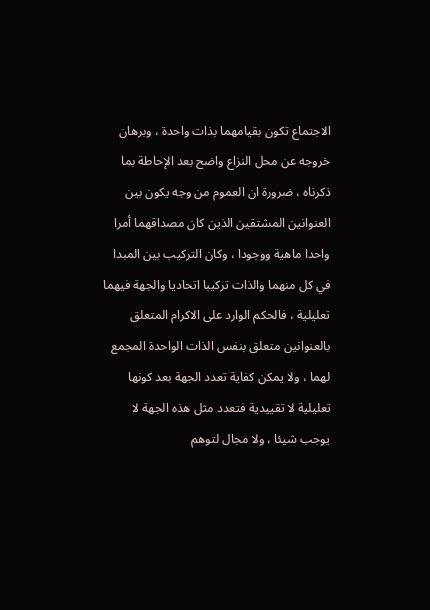الاجتماع تكون بقيامهما بذات واحدة ، وبرهان خروجه عن محل النزاع واضح بعد الإحاطة بما ذكرناه ، ضرورة ان العموم من وجه يكون بين العنوانين المشتقين الذين كان مصداقهما أمرا واحدا ماهية ووجودا ، وكان التركيب بين المبدا في كل منهما والذات تركيبا اتحاديا والجهة فيهما تعليلية ، فالحكم الوارد على الاكرام المتعلق بالعنوانين متعلق بنفس الذات الواحدة المجمع لهما ، ولا يمكن كفاية تعدد الجهة بعد كونها تعليلية لا تقييدية فتعدد مثل هذه الجهة لا يوجب شيئا ، ولا مجال لتوهم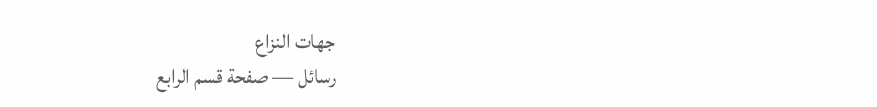جهات النزاع
رسائل — صفحة قسم الرابع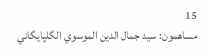15
مساهمون: سيد جمال الدين الموسوي الگلپايگاني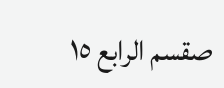صقسم الرابع ١٥